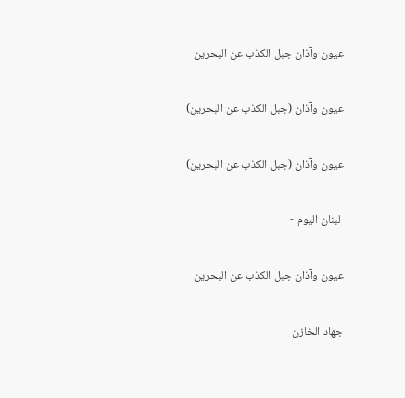عيون وآذان جبل الكذب عن البحرين

عيون وآذان (جبل الكذب عن البحرين)

عيون وآذان (جبل الكذب عن البحرين)

 لبنان اليوم -

عيون وآذان جبل الكذب عن البحرين

جهاد الخازن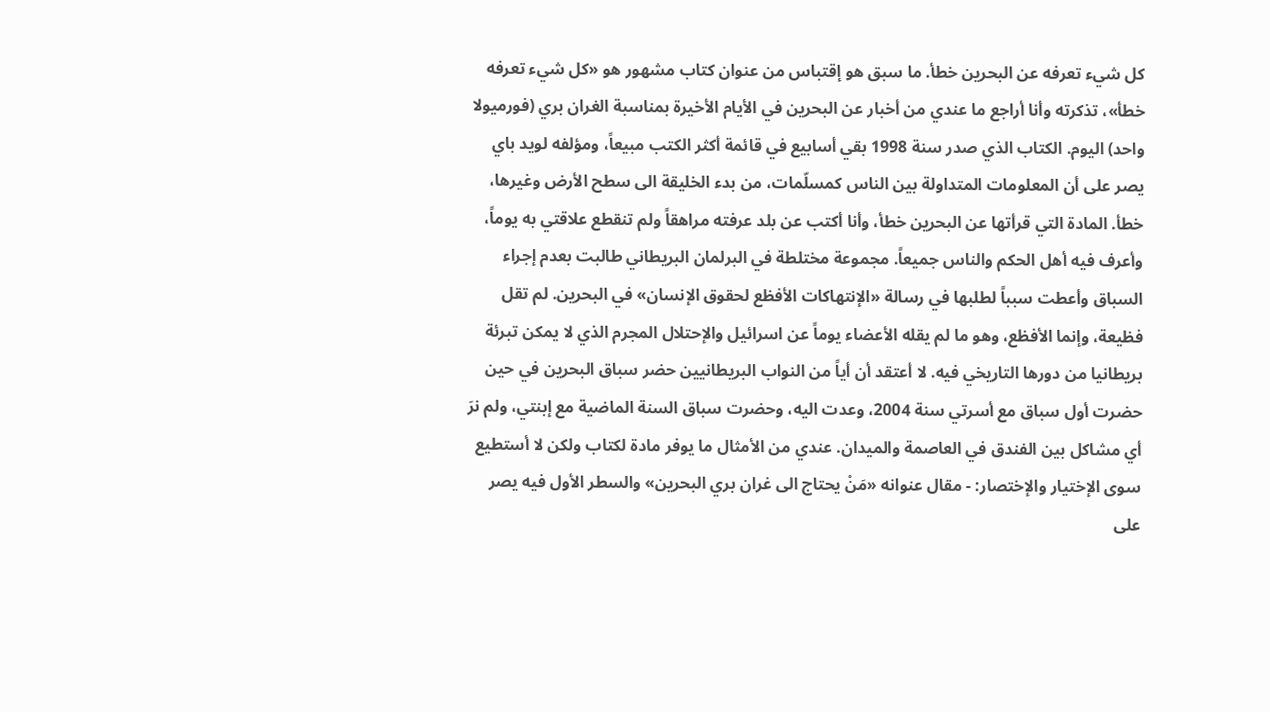كل شيء تعرفه عن البحرين خطأ. ما سبق هو إقتباس من عنوان كتاب مشهور هو «كل شيء تعرفه خطأ»، تذكرته وأنا أراجع ما عندي من أخبار عن البحرين في الأيام الأخيرة بمناسبة الغران بري (فورميولا واحد) اليوم. الكتاب الذي صدر سنة 1998 بقي أسابيع في قائمة أكثر الكتب مبيعاً، ومؤلفه لويد باي يصر على أن المعلومات المتداولة بين الناس كمسلّمات، من بدء الخليقة الى سطح الأرض وغيرها، خطأ. المادة التي قرأتها عن البحرين خطأ، وأنا أكتب عن بلد عرفته مراهقاً ولم تنقطع علاقتي به يوماً، وأعرف فيه أهل الحكم والناس جميعاً. مجموعة مختلطة في البرلمان البريطاني طالبت بعدم إجراء السباق وأعطت سبباً لطلبها في رسالة «الإنتهاكات الأفظع لحقوق الإنسان» في البحرين. لم تقل فظيعة، وإنما الأفظع، وهو ما لم يقله الأعضاء يوماً عن اسرائيل والإحتلال المجرم الذي لا يمكن تبرئة بريطانيا من دورها التاريخي فيه. لا أعتقد أن أياً من النواب البريطانيين حضر سباق البحرين في حين حضرت أول سباق مع أسرتي سنة 2004، وعدت اليه، وحضرت سباق السنة الماضية مع إبنتي، ولم نرَ أي مشاكل بين الفندق في العاصمة والميدان. عندي من الأمثال ما يوفر مادة لكتاب ولكن لا أستطيع سوى الإختيار والإختصار: - مقال عنوانه «مَنْ يحتاج الى غران بري البحرين» والسطر الأول فيه يصر على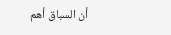أن السباق أهم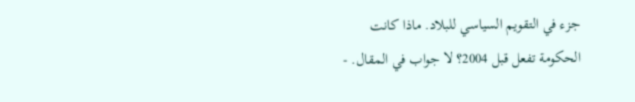جزء في التقويم السياسي للبلاد. ماذا كانت الحكومة تفعل قبل 2004؟ لا جواب في المقال. -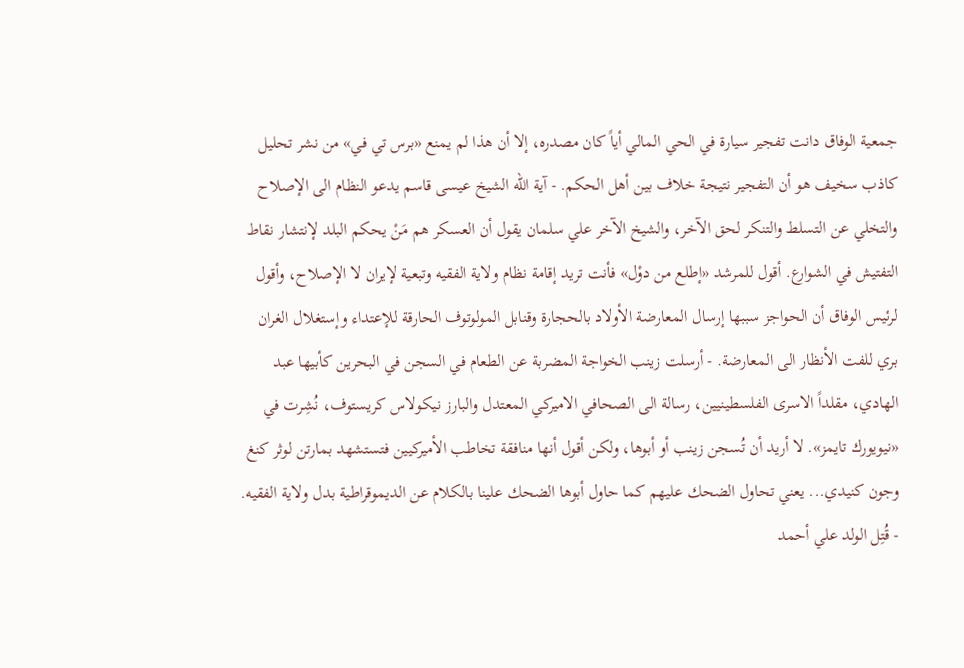جمعية الوفاق دانت تفجير سيارة في الحي المالي أياً كان مصدره، إلا أن هذا لم يمنع «برس تي في» من نشر تحليل كاذب سخيف هو أن التفجير نتيجة خلاف بين أهل الحكم. - آية الله الشيخ عيسى قاسم يدعو النظام الى الإصلاح والتخلي عن التسلط والتنكر لحق الآخر، والشيخ الآخر علي سلمان يقول أن العسكر هم مَنْ يحكم البلد لإنتشار نقاط التفتيش في الشوارع. أقول للمرشد «إطلع من دوْل» فأنت تريد إقامة نظام ولاية الفقيه وتبعية لإيران لا الإصلاح، وأقول لرئيس الوفاق أن الحواجز سببها إرسال المعارضة الأولاد بالحجارة وقنابل المولوتوف الحارقة للإعتداء وإستغلال الغران بري للفت الأنظار الى المعارضة. - أرسلت زينب الخواجة المضربة عن الطعام في السجن في البحرين كأبيها عبد الهادي، مقلداً الاسرى الفلسطينيين، رسالة الى الصحافي الاميركي المعتدل والبارز نيكولاس كريستوف، نُشِرت في «نيويورك تايمز». لا أريد أن تُسجن زينب أو أبوها، ولكن أقول أنها منافقة تخاطب الأميركيين فتستشهد بمارتن لوثر كنغ وجون كنيدي... يعني تحاول الضحك عليهم كما حاول أبوها الضحك علينا بالكلام عن الديموقراطية بدل ولاية الفقيه. - قُتِل الولد علي أحمد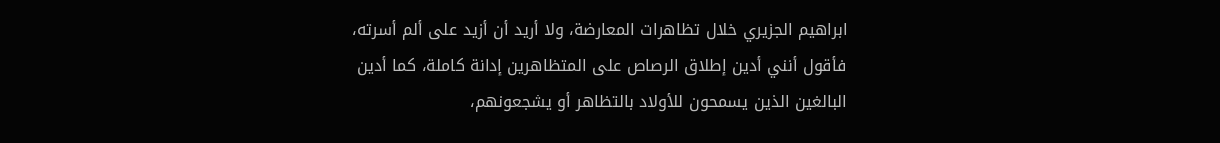ابراهيم الجزيري خلال تظاهرات المعارضة، ولا أريد أن أزيد على ألم أسرته، فأقول أنني أدين إطلاق الرصاص على المتظاهرين إدانة كاملة، كما أدين البالغين الذين يسمحون للأولاد بالتظاهر أو يشجعونهم،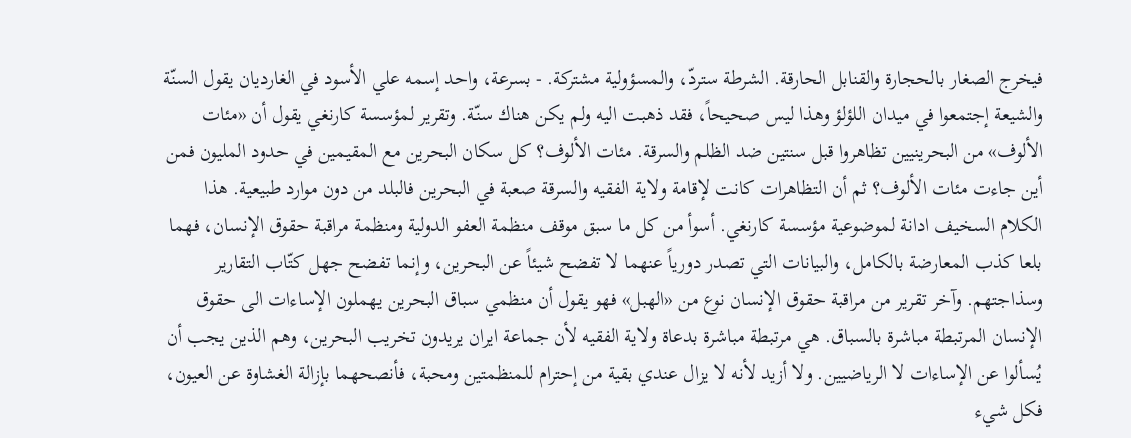فيخرج الصغار بالحجارة والقنابل الحارقة. الشرطة ستردّ، والمسؤولية مشتركة. - بسرعة، واحد إسمه علي الأسود في الغارديان يقول السنّة والشيعة إجتمعوا في ميدان اللؤلؤ وهذا ليس صحيحاً، فقد ذهبت اليه ولم يكن هناك سنّة. وتقرير لمؤسسة كارنغي يقول أن «مئات الألوف» من البحرينيين تظاهروا قبل سنتين ضد الظلم والسرقة. مئات الألوف؟ كل سكان البحرين مع المقيمين في حدود المليون فمن أين جاءت مئات الألوف؟ ثم أن التظاهرات كانت لإقامة ولاية الفقيه والسرقة صعبة في البحرين فالبلد من دون موارد طبيعية. هذا الكلام السخيف ادانة لموضوعية مؤسسة كارنغي. أسوأ من كل ما سبق موقف منظمة العفو الدولية ومنظمة مراقبة حقوق الإنسان، فهما بلعا كذب المعارضة بالكامل، والبيانات التي تصدر دورياً عنهما لا تفضح شيئاً عن البحرين، وإنما تفضح جهل كتّاب التقارير وسذاجتهم. وآخر تقرير من مراقبة حقوق الإنسان نوع من «الهبل» فهو يقول أن منظمي سباق البحرين يهملون الإساءات الى حقوق الإنسان المرتبطة مباشرة بالسباق. هي مرتبطة مباشرة بدعاة ولاية الفقيه لأن جماعة ايران يريدون تخريب البحرين، وهم الذين يجب أن يُسألوا عن الإساءات لا الرياضيين. ولا أزيد لأنه لا يزال عندي بقية من إحترام للمنظمتين ومحبة، فأنصحهما بإزالة الغشاوة عن العيون، فكل شيء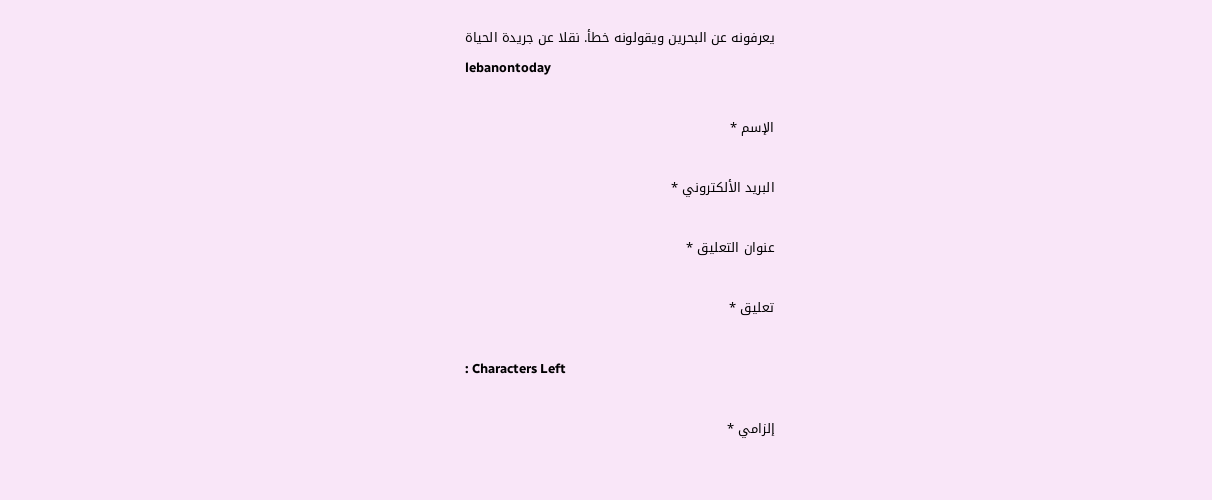يعرفونه عن البحرين ويقولونه خطأ. نقلا عن جريدة الحياة
lebanontoday

الإسم *

البريد الألكتروني *

عنوان التعليق *

تعليق *

: Characters Left

إلزامي *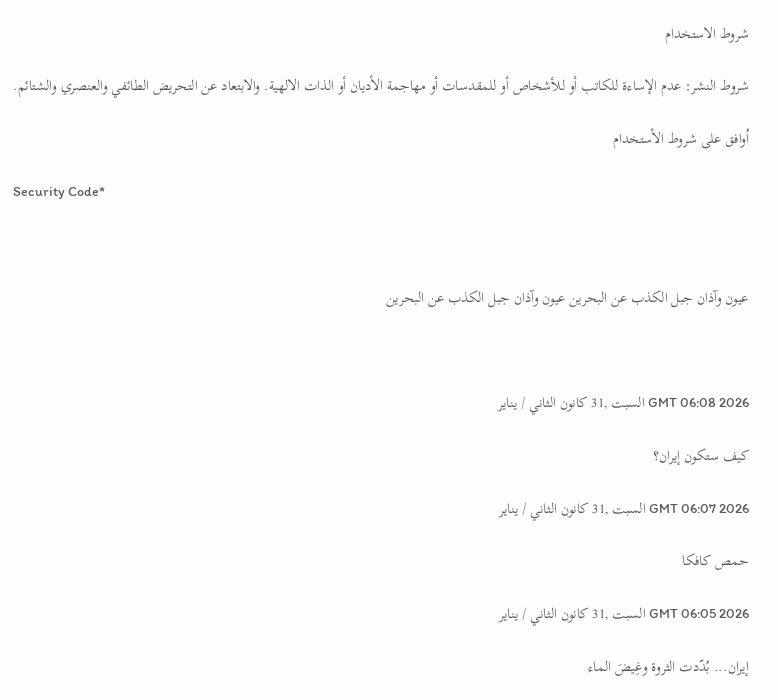شروط الاستخدام

شروط النشر: عدم الإساءة للكاتب أو للأشخاص أو للمقدسات أو مهاجمة الأديان أو الذات الالهية. والابتعاد عن التحريض الطائفي والعنصري والشتائم.

اُوافق على شروط الأستخدام

Security Code*



عيون وآذان جبل الكذب عن البحرين عيون وآذان جبل الكذب عن البحرين



GMT 06:08 2026 السبت ,31 كانون الثاني / يناير

كيف ستكون إيران؟

GMT 06:07 2026 السبت ,31 كانون الثاني / يناير

حمص كافكا

GMT 06:05 2026 السبت ,31 كانون الثاني / يناير

إيران... بُدّدت الثروة وغِيضَ الماء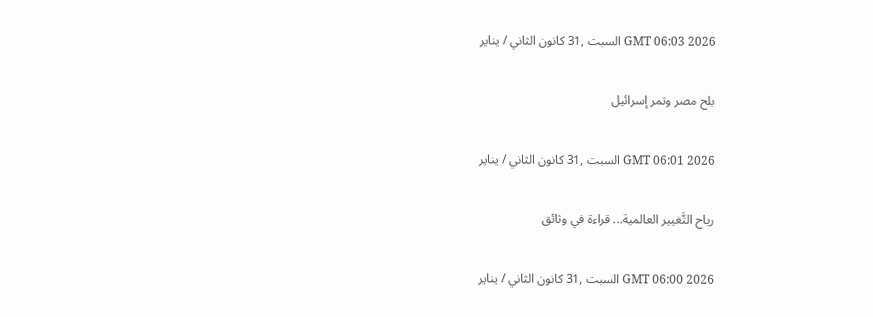GMT 06:03 2026 السبت ,31 كانون الثاني / يناير

بلح مصر وتمر إسرائيل

GMT 06:01 2026 السبت ,31 كانون الثاني / يناير

رياح التَّغيير العالمية... قراءة في وثائق

GMT 06:00 2026 السبت ,31 كانون الثاني / يناير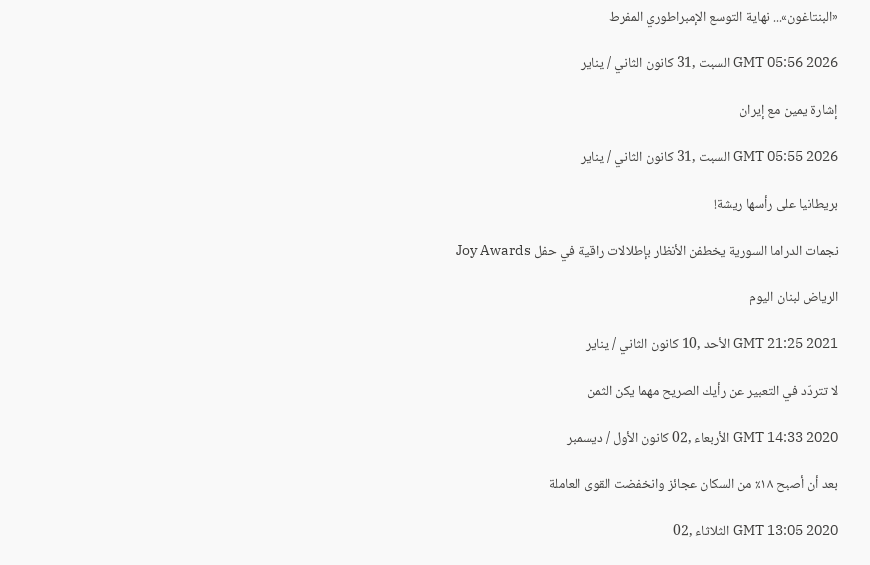«البنتاغون»... نهاية التوسع الإمبراطوري المفرط

GMT 05:56 2026 السبت ,31 كانون الثاني / يناير

إشارة يمين مع إيران

GMT 05:55 2026 السبت ,31 كانون الثاني / يناير

بريطانيا على رأسها ريشة!

نجمات الدراما السورية يخطفن الأنظار بإطلالات راقية في حفل Joy Awards

الرياض لبنان اليوم

GMT 21:25 2021 الأحد ,10 كانون الثاني / يناير

لا تتردّد في التعبير عن رأيك الصريح مهما يكن الثمن

GMT 14:33 2020 الأربعاء ,02 كانون الأول / ديسمبر

بعد أن أصبح ١٨٪ من السكان عجائز وانخفضت القوى العاملة

GMT 13:05 2020 الثلاثاء ,02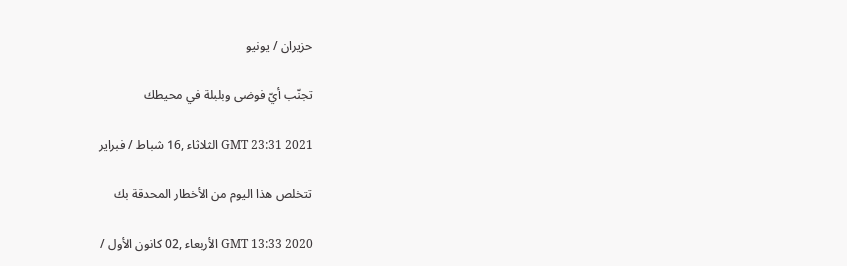حزيران / يونيو

تجنّب أيّ فوضى وبلبلة في محيطك

GMT 23:31 2021 الثلاثاء ,16 شباط / فبراير

تتخلص هذا اليوم من الأخطار المحدقة بك

GMT 13:33 2020 الأربعاء ,02 كانون الأول /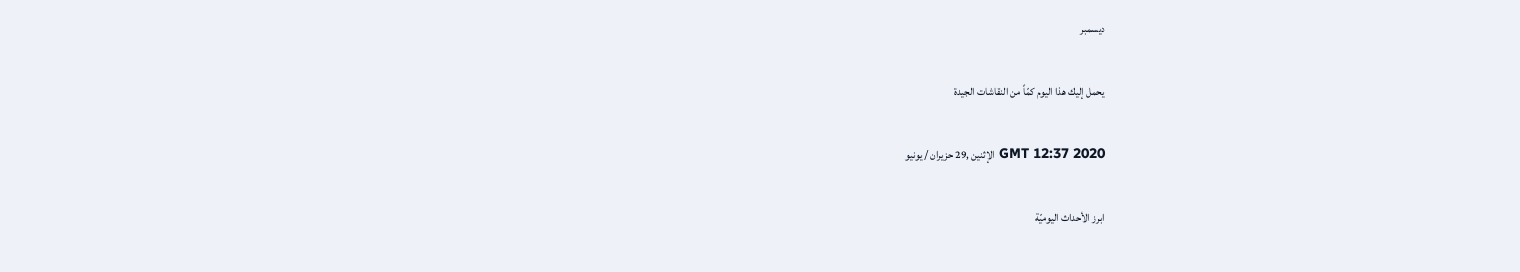ديسمبر

يحمل إليك هذا اليوم كمّاً من النقاشات الجيدة

GMT 12:37 2020 الإثنين ,29 حزيران / يونيو

ابرز الأحداث اليوميّة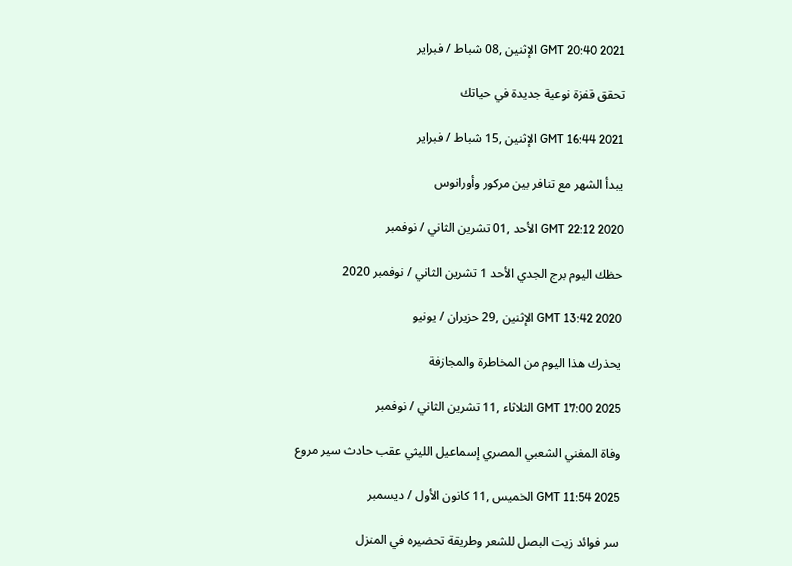GMT 20:40 2021 الإثنين ,08 شباط / فبراير

تحقق قفزة نوعية جديدة في حياتك

GMT 16:44 2021 الإثنين ,15 شباط / فبراير

يبدأ الشهر مع تنافر بين مركور وأورانوس

GMT 22:12 2020 الأحد ,01 تشرين الثاني / نوفمبر

حظك اليوم برج الجدي الأحد 1 تشرين الثاني / نوفمبر 2020

GMT 13:42 2020 الإثنين ,29 حزيران / يونيو

يحذرك هذا اليوم من المخاطرة والمجازفة

GMT 17:00 2025 الثلاثاء ,11 تشرين الثاني / نوفمبر

وفاة المغني الشعبي المصري إسماعيل الليثي عقب حادث سير مروع

GMT 11:54 2025 الخميس ,11 كانون الأول / ديسمبر

سر فوائد زيت البصل للشعر وطريقة تحضيره في المنزل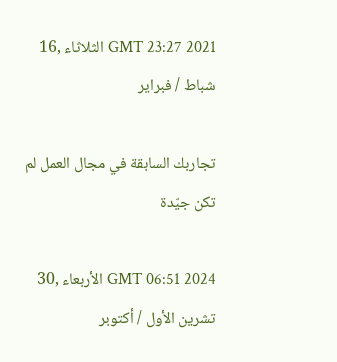GMT 23:27 2021 الثلاثاء ,16 شباط / فبراير

تجاربك السابقة في مجال العمل لم تكن جيّدة

GMT 06:51 2024 الأربعاء ,30 تشرين الأول / أكتوبر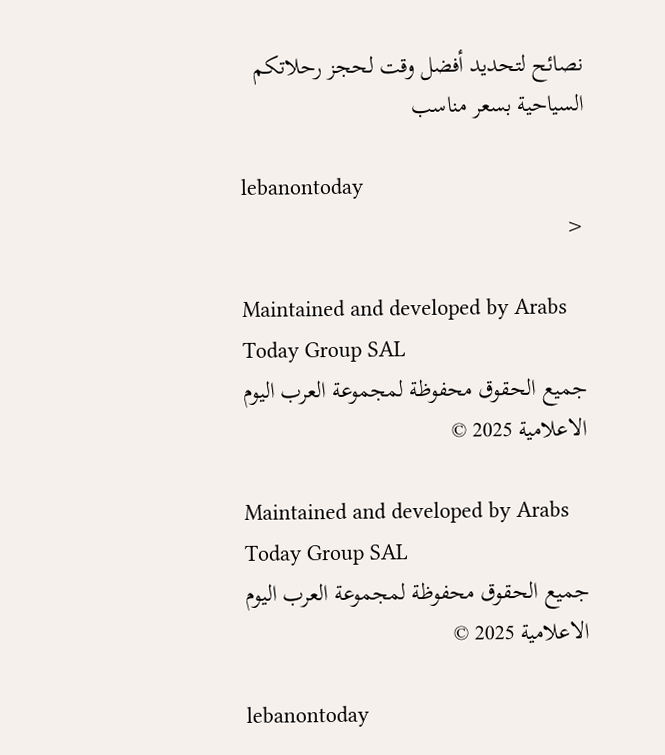نصائح لتحديد أفضل وقت لحجز رحلاتكم السياحية بسعر مناسب

lebanontoday
<

Maintained and developed by Arabs Today Group SAL
جميع الحقوق محفوظة لمجموعة العرب اليوم الاعلامية 2025 ©

Maintained and developed by Arabs Today Group SAL
جميع الحقوق محفوظة لمجموعة العرب اليوم الاعلامية 2025 ©

lebanontoday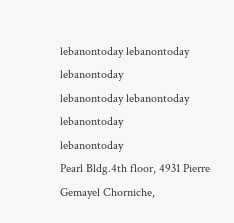lebanontoday lebanontoday lebanontoday
lebanontoday lebanontoday lebanontoday
lebanontoday
Pearl Bldg.4th floor, 4931 Pierre Gemayel Chorniche,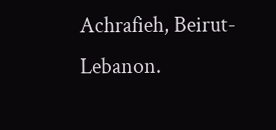Achrafieh, Beirut- Lebanon.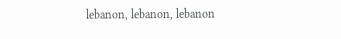lebanon, lebanon, lebanon